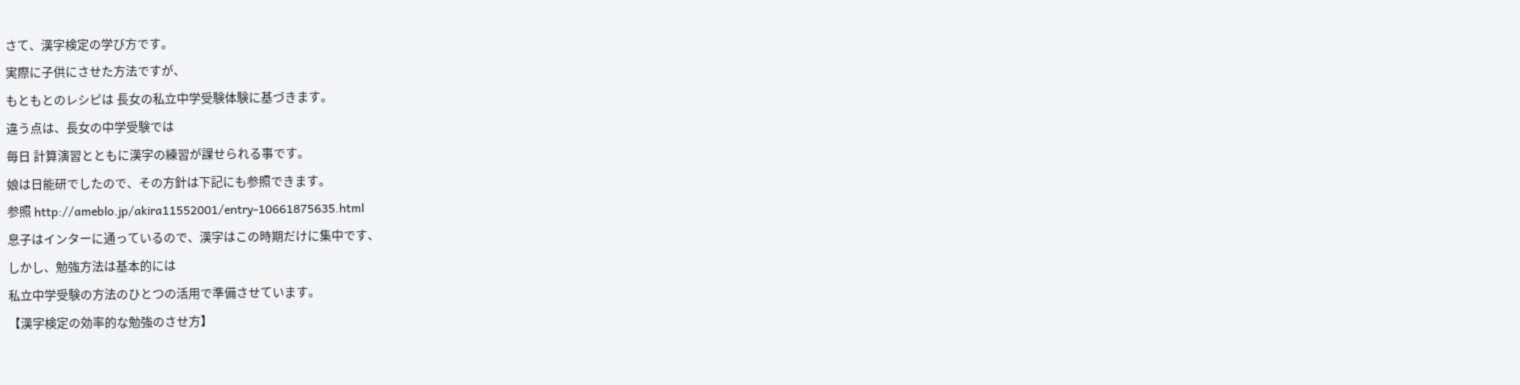さて、漢字検定の学び方です。
実際に子供にさせた方法ですが、
もともとのレシピは 長女の私立中学受験体験に基づきます。
違う点は、長女の中学受験では
毎日 計算演習とともに漢字の練習が課せられる事です。
娘は日能研でしたので、その方針は下記にも参照できます。
参照 http://ameblo.jp/akira11552001/entry-10661875635.html
息子はインターに通っているので、漢字はこの時期だけに集中です、
しかし、勉強方法は基本的には
私立中学受験の方法のひとつの活用で準備させています。
【漢字検定の効率的な勉強のさせ方】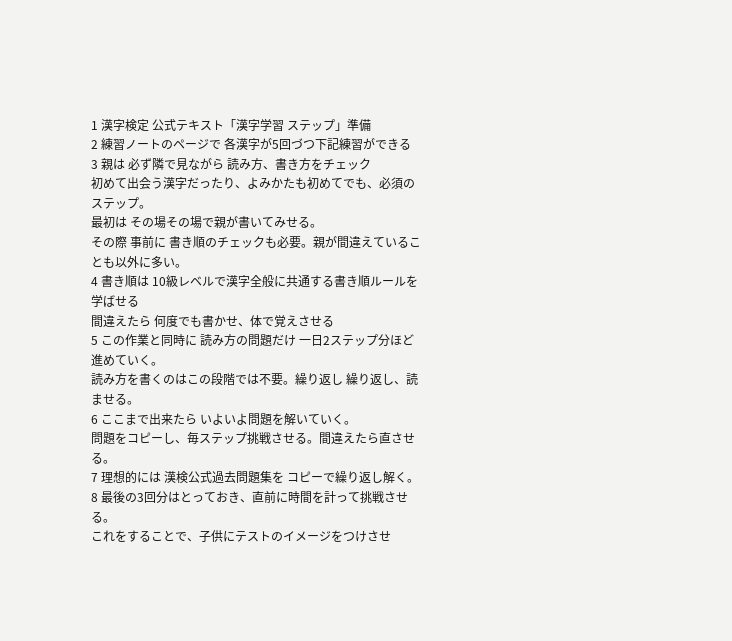1 漢字検定 公式テキスト「漢字学習 ステップ」準備
2 練習ノートのページで 各漢字が5回づつ下記練習ができる
3 親は 必ず隣で見ながら 読み方、書き方をチェック
初めて出会う漢字だったり、よみかたも初めてでも、必須のステップ。
最初は その場その場で親が書いてみせる。
その際 事前に 書き順のチェックも必要。親が間違えていることも以外に多い。
4 書き順は 10級レベルで漢字全般に共通する書き順ルールを学ばせる
間違えたら 何度でも書かせ、体で覚えさせる
5 この作業と同時に 読み方の問題だけ 一日2ステップ分ほど 進めていく。
読み方を書くのはこの段階では不要。繰り返し 繰り返し、読ませる。
6 ここまで出来たら いよいよ問題を解いていく。
問題をコピーし、毎ステップ挑戦させる。間違えたら直させる。
7 理想的には 漢検公式過去問題集を コピーで繰り返し解く。
8 最後の3回分はとっておき、直前に時間を計って挑戦させる。
これをすることで、子供にテストのイメージをつけさせ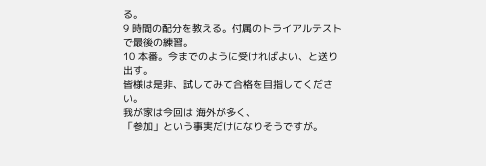る。
9 時間の配分を教える。付属のトライアルテストで最後の練習。
10 本番。今までのように受ければよい、と送り出す。
皆様は是非、試してみて合格を目指してください。
我が家は今回は 海外が多く、
「参加」という事実だけになりそうですが。